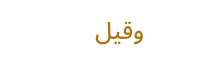وقيل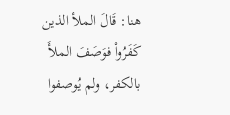هنا: قَالَ الملأ الذين كَفَرُواْ فوَصَفَ الملأَ بالكفر، ولم يُوصفوا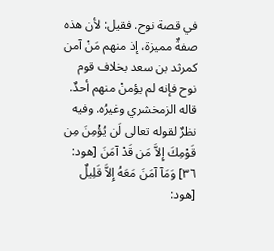في قصة نوح. فقيل: لأن هذه صفةٌ مميزة، إذ منهم مَنْ آمن كمرثد بن سعد بخلاف قوم نوح فإنه لم يؤمنْ منهم أحدٌ. قاله الزمخشري وغيرُه. وفيه نظرٌ لقوله تعالى لَن يُؤْمِنَ مِن قَوْمِكَ إِلاَّ مَن قَدْ آمَنَ [هود: ٣٦] وَمَآ آمَنَ مَعَهُ إِلاَّ قَلِيلٌ [هود: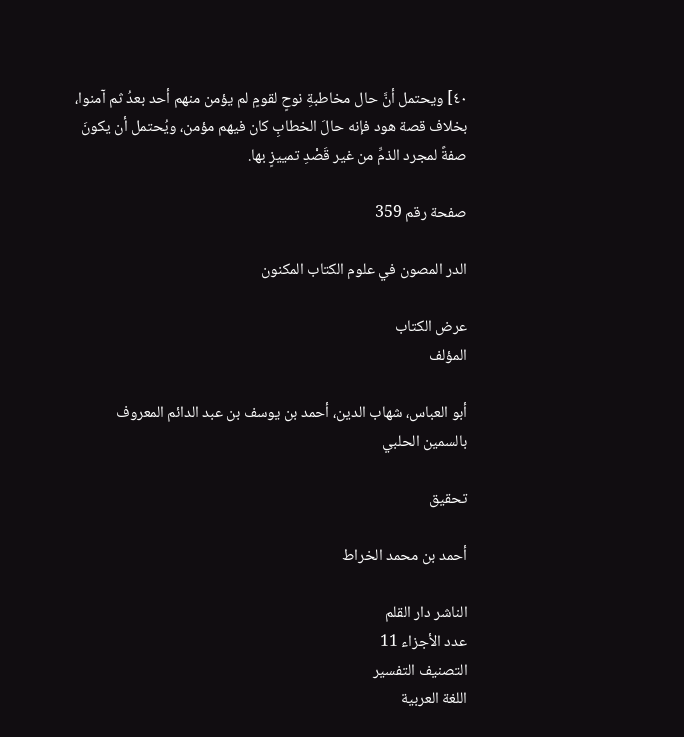٤٠] ويحتمل أنَّ حال مخاطبةِ نوحٍ لقومٍ لم يؤمن منهم أحد بعدُ ثم آمنوا، بخلاف قصة هود فإنه حالَ الخطابِ كان فيهم مؤمن، ويُحتمل أن يكونَ صفةً لمجرد الذمِّ من غير قَصْدِ تمييزٍ بها.

صفحة رقم 359

الدر المصون في علوم الكتاب المكنون

عرض الكتاب
المؤلف

أبو العباس، شهاب الدين، أحمد بن يوسف بن عبد الدائم المعروف بالسمين الحلبي

تحقيق

أحمد بن محمد الخراط

الناشر دار القلم
عدد الأجزاء 11
التصنيف التفسير
اللغة العربية